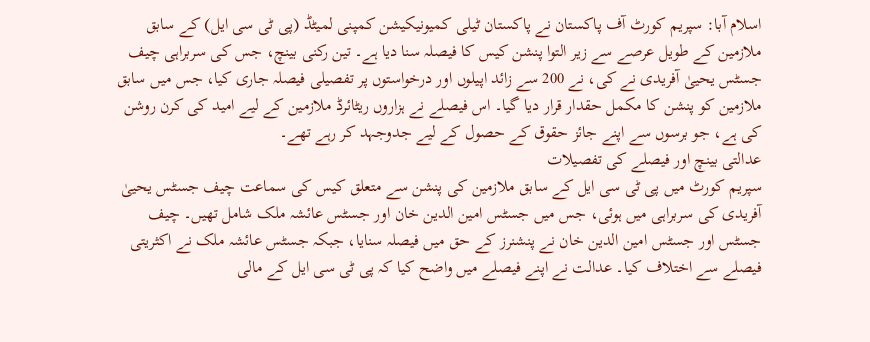اسلام آبا: سپریم کورٹ آف پاکستان نے پاکستان ٹیلی کمیونیکیشن کمپنی لمیٹڈ (پی ٹی سی ایل) کے سابق ملازمین کے طویل عرصے سے زیر التوا پنشن کیس کا فیصلہ سنا دیا ہے۔ تین رکنی بینچ، جس کی سربراہی چیف جسٹس یحییٰ آفریدی نے کی، نے 200 سے زائد اپیلوں اور درخواستوں پر تفصیلی فیصلہ جاری کیا، جس میں سابق ملازمین کو پنشن کا مکمل حقدار قرار دیا گیا۔ اس فیصلے نے ہزاروں ریٹائرڈ ملازمین کے لیے امید کی کرن روشن کی ہے، جو برسوں سے اپنے جائز حقوق کے حصول کے لیے جدوجہد کر رہے تھے۔
عدالتی بینچ اور فیصلے کی تفصیلات
سپریم کورٹ میں پی ٹی سی ایل کے سابق ملازمین کی پنشن سے متعلق کیس کی سماعت چیف جسٹس یحییٰ آفریدی کی سربراہی میں ہوئی، جس میں جسٹس امین الدین خان اور جسٹس عائشہ ملک شامل تھیں۔ چیف جسٹس اور جسٹس امین الدین خان نے پنشنرز کے حق میں فیصلہ سنایا، جبکہ جسٹس عائشہ ملک نے اکثریتی فیصلے سے اختلاف کیا۔ عدالت نے اپنے فیصلے میں واضح کیا کہ پی ٹی سی ایل کے مالی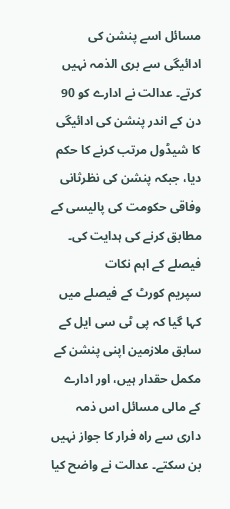مسائل اسے پنشن کی ادائیگی سے بری الذمہ نہیں کرتے۔ عدالت نے ادارے کو 90 دن کے اندر پنشن کی ادائیگی کا شیڈول مرتب کرنے کا حکم دیا، جبکہ پنشن کی نظرثانی وفاقی حکومت کی پالیسی کے مطابق کرنے کی ہدایت کی۔
فیصلے کے اہم نکات
سپریم کورٹ کے فیصلے میں کہا گیا کہ پی ٹی سی ایل کے سابق ملازمین اپنی پنشن کے مکمل حقدار ہیں، اور ادارے کے مالی مسائل اس ذمہ داری سے راہ فرار کا جواز نہیں بن سکتے۔ عدالت نے واضح کیا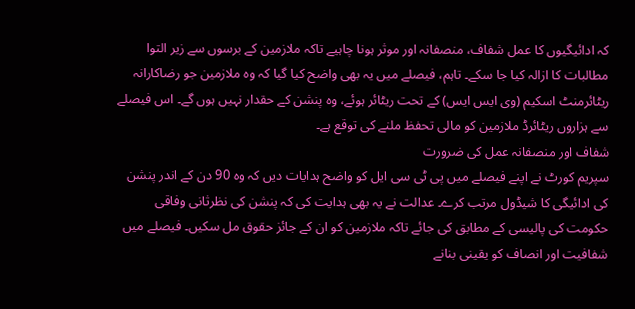کہ ادائیگیوں کا عمل شفاف، منصفانہ اور موثر ہونا چاہیے تاکہ ملازمین کے برسوں سے زیر التوا مطالبات کا ازالہ کیا جا سکے۔ تاہم، فیصلے میں یہ بھی واضح کیا گیا کہ وہ ملازمین جو رضاکارانہ ریٹائرمنٹ اسکیم (وی ایس ایس) کے تحت ریٹائر ہوئے، وہ پنشن کے حقدار نہیں ہوں گے۔ اس فیصلے سے ہزاروں ریٹائرڈ ملازمین کو مالی تحفظ ملنے کی توقع ہے۔
شفاف اور منصفانہ عمل کی ضرورت
سپریم کورٹ نے اپنے فیصلے میں پی ٹی سی ایل کو واضح ہدایات دیں کہ وہ 90 دن کے اندر پنشن کی ادائیگی کا شیڈول مرتب کرے۔ عدالت نے یہ بھی ہدایت کی کہ پنشن کی نظرثانی وفاقی حکومت کی پالیسی کے مطابق کی جائے تاکہ ملازمین کو ان کے جائز حقوق مل سکیں۔ فیصلے میں شفافیت اور انصاف کو یقینی بنانے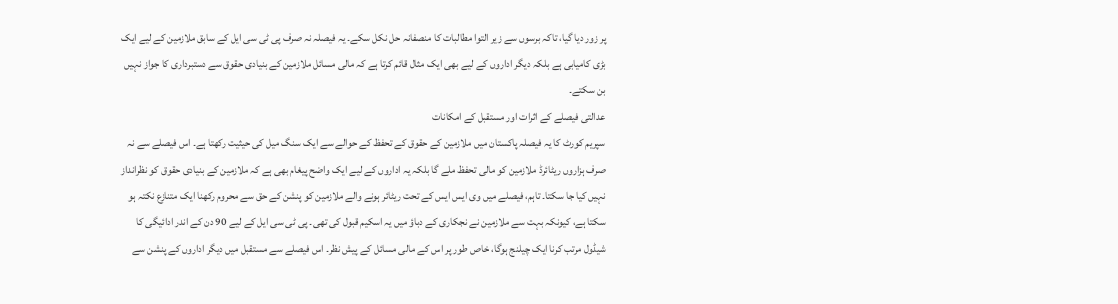پر زور دیا گیا، تاکہ برسوں سے زیر التوا مطالبات کا منصفانہ حل نکل سکے۔ یہ فیصلہ نہ صرف پی ٹی سی ایل کے سابق ملازمین کے لیے ایک بڑی کامیابی ہے بلکہ دیگر اداروں کے لیے بھی ایک مثال قائم کرتا ہے کہ مالی مسائل ملازمین کے بنیادی حقوق سے دستبرداری کا جواز نہیں بن سکتے۔
عدالتی فیصلے کے اثرات اور مستقبل کے امکانات
سپریم کورٹ کا یہ فیصلہ پاکستان میں ملازمین کے حقوق کے تحفظ کے حوالے سے ایک سنگ میل کی حیثیت رکھتا ہے۔ اس فیصلے سے نہ صرف ہزاروں ریٹائرڈ ملازمین کو مالی تحفظ ملے گا بلکہ یہ اداروں کے لیے ایک واضح پیغام بھی ہے کہ ملازمین کے بنیادی حقوق کو نظرانداز نہیں کیا جا سکتا۔ تاہم، فیصلے میں وی ایس ایس کے تحت ریٹائر ہونے والے ملازمین کو پنشن کے حق سے محروم رکھنا ایک متنازع نکتہ ہو سکتا ہے، کیونکہ بہت سے ملازمین نے نجکاری کے دباؤ میں یہ اسکیم قبول کی تھی۔ پی ٹی سی ایل کے لیے 90 دن کے اندر ادائیگی کا شیڈول مرتب کرنا ایک چیلنج ہوگا، خاص طور پر اس کے مالی مسائل کے پیش نظر۔ اس فیصلے سے مستقبل میں دیگر اداروں کے پنشن سے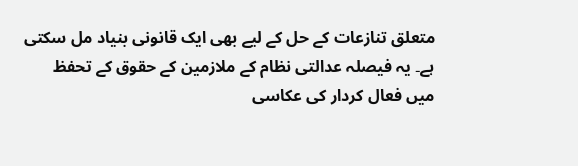متعلق تنازعات کے حل کے لیے بھی ایک قانونی بنیاد مل سکتی ہے۔ یہ فیصلہ عدالتی نظام کے ملازمین کے حقوق کے تحفظ میں فعال کردار کی عکاسی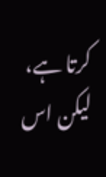کرتا ہے، لیکن اس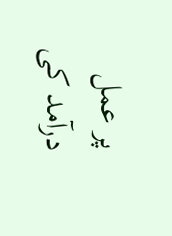پر عمل درآمد کی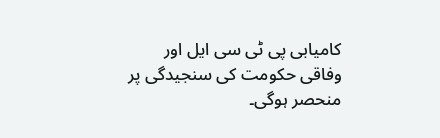کامیابی پی ٹی سی ایل اور وفاقی حکومت کی سنجیدگی پر منحصر ہوگی۔